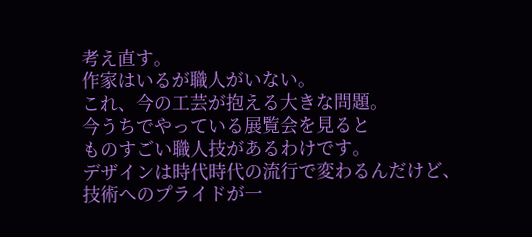考え直す。
作家はいるが職人がいない。
これ、今の工芸が抱える大きな問題。
今うちでやっている展覧会を見ると
ものすごい職人技があるわけです。
デザインは時代時代の流行で変わるんだけど、
技術へのプライドが一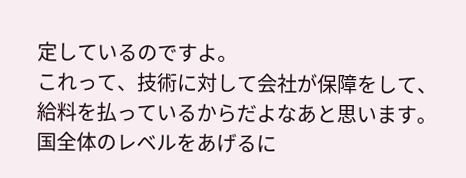定しているのですよ。
これって、技術に対して会社が保障をして、
給料を払っているからだよなあと思います。
国全体のレベルをあげるに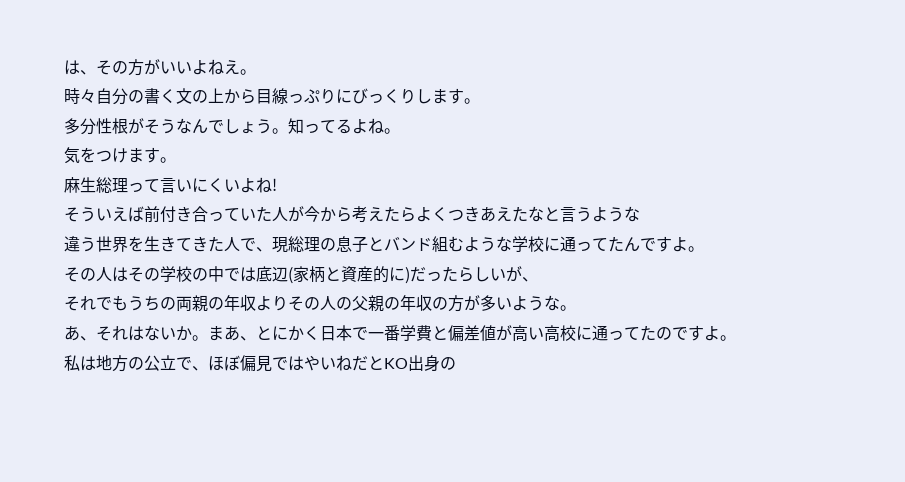は、その方がいいよねえ。
時々自分の書く文の上から目線っぷりにびっくりします。
多分性根がそうなんでしょう。知ってるよね。
気をつけます。
麻生総理って言いにくいよね!
そういえば前付き合っていた人が今から考えたらよくつきあえたなと言うような
違う世界を生きてきた人で、現総理の息子とバンド組むような学校に通ってたんですよ。
その人はその学校の中では底辺(家柄と資産的に)だったらしいが、
それでもうちの両親の年収よりその人の父親の年収の方が多いような。
あ、それはないか。まあ、とにかく日本で一番学費と偏差値が高い高校に通ってたのですよ。
私は地方の公立で、ほぼ偏見ではやいねだとKO出身の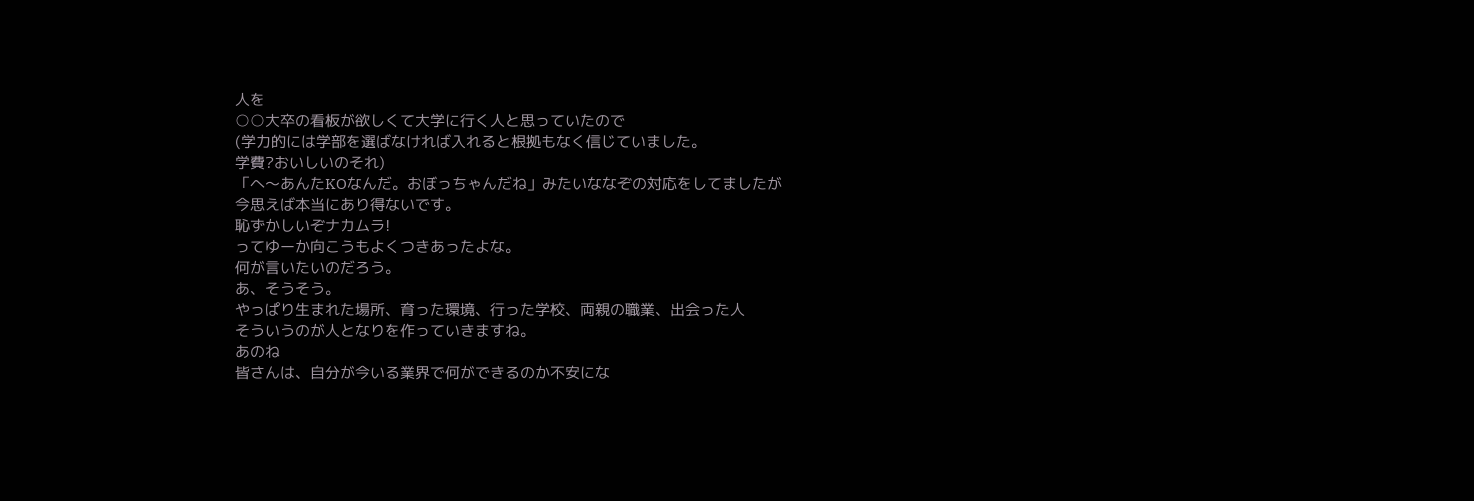人を
○○大卒の看板が欲しくて大学に行く人と思っていたので
(学力的には学部を選ばなければ入れると根拠もなく信じていました。
学費?おいしいのそれ)
「へ〜あんたKOなんだ。おぼっちゃんだね」みたいななぞの対応をしてましたが
今思えば本当にあり得ないです。
恥ずかしいぞナカムラ!
ってゆーか向こうもよくつきあったよな。
何が言いたいのだろう。
あ、そうそう。
やっぱり生まれた場所、育った環境、行った学校、両親の職業、出会った人
そういうのが人となりを作っていきますね。
あのね
皆さんは、自分が今いる業界で何ができるのか不安にな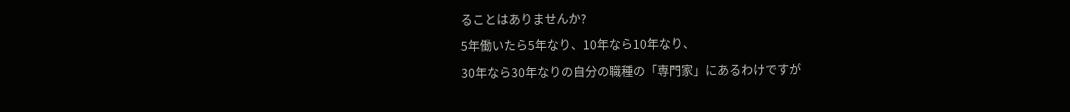ることはありませんか?
5年働いたら5年なり、10年なら10年なり、
30年なら30年なりの自分の職種の「専門家」にあるわけですが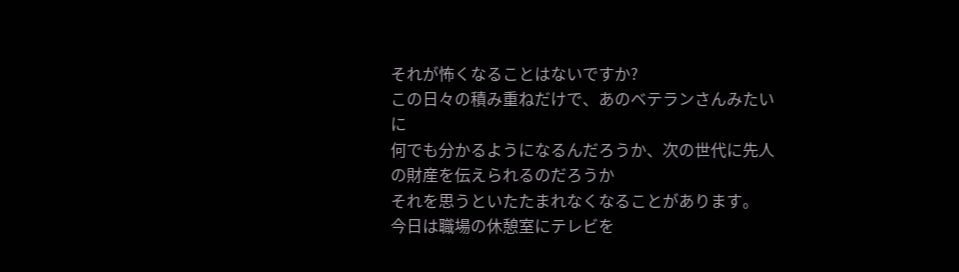それが怖くなることはないですか?
この日々の積み重ねだけで、あのベテランさんみたいに
何でも分かるようになるんだろうか、次の世代に先人の財産を伝えられるのだろうか
それを思うといたたまれなくなることがあります。
今日は職場の休憩室にテレビを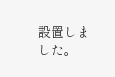設置しました。